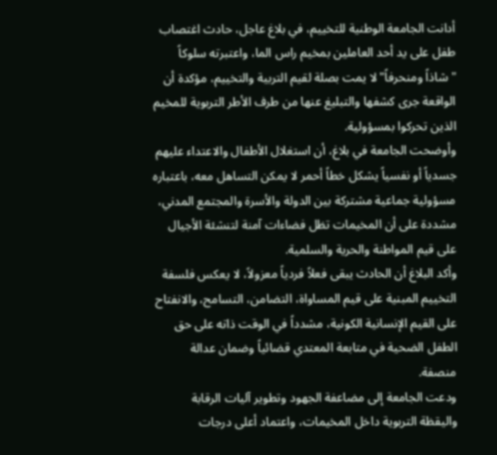أدانت الجامعة الوطنية للتخييم، في بلاغ عاجل، حادث اغتصاب طفل على يد أحد العاملين بمخيم راس الما، واعتبرته سلوكاً "شاذاً ومنحرفاً" لا يمت بصلة لقيم التربية والتخييم، مؤكدة أن الواقعة جرى كشفها والتبليغ عنها من طرف الأطر التربوية للمخيم الذين تحركوا بمسؤولية.
وأوضحت الجامعة في بلاغ، أن استغلال الأطفال والاعتداء عليهم جسدياً أو نفسياً يشكل خطاً أحمر لا يمكن التساهل معه، باعتباره مسؤولية جماعية مشتركة بين الدولة والأسرة والمجتمع المدني، مشددة على أن المخيمات تظل فضاءات آمنة لتنشئة الأجيال على قيم المواطنة والحرية والسلمية.
وأكد البلاغ أن الحادث يبقى فعلاً فردياً معزولاً، لا يعكس فلسفة التخييم المبنية على قيم المساواة، التضامن، التسامح، والانفتاح على القيم الإنسانية الكونية، مشدداً في الوقت ذاته على حق الطفل الضحية في متابعة المعتدي قضائياً وضمان عدالة منصفة.
ودعت الجامعة إلى مضاعفة الجهود وتطوير آليات الرقابة واليقظة التربوية داخل المخيمات، واعتماد أعلى درجات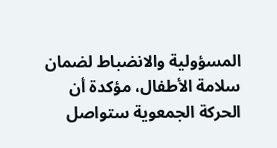المسؤولية والانضباط لضمان سلامة الأطفال، مؤكدة أن الحركة الجمعوية ستواصل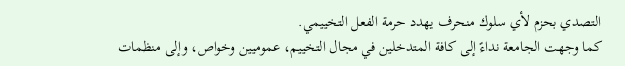التصدي بحزم لأي سلوك منحرف يهدد حرمة الفعل التخييمي.
كما وجهت الجامعة نداءً إلى كافة المتدخلين في مجال التخييم، عموميين وخواص، وإلى منظمات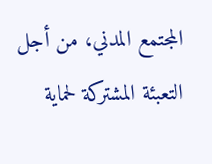المجتمع المدني، من أجل التعبئة المشتركة لحماية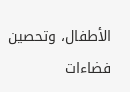الأطفال، وتحصين فضاءات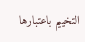التخييم باعتبارها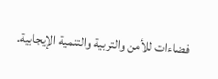فضاءات للأمن والتربية والتنمية الإيجابية.